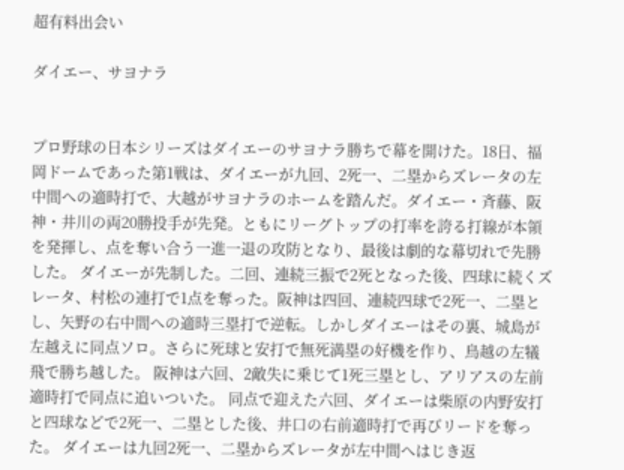超有料出会い

ダイエー、サヨナラ


プロ野球の日本シリーズはダイエーのサヨナラ勝ちで幕を開けた。18日、福岡ドームであった第1戦は、ダイエーが九回、2死一、二塁からズレータの左中間への適時打で、大越がサヨナラのホームを踏んだ。ダイエー・斉藤、阪神・井川の両20勝投手が先発。ともにリーグトップの打率を誇る打線が本領を発揮し、点を奪い合う一進一退の攻防となり、最後は劇的な幕切れで先勝した。 ダイエーが先制した。二回、連続三振で2死となった後、四球に続くズレータ、村松の連打で1点を奪った。阪神は四回、連続四球で2死一、二塁とし、矢野の右中間への適時三塁打で逆転。しかしダイエーはその裏、城島が左越えに同点ソロ。さらに死球と安打で無死満塁の好機を作り、鳥越の左犠飛で勝ち越した。 阪神は六回、2敵失に乗じて1死三塁とし、アリアスの左前適時打で同点に追いついた。 同点で迎えた六回、ダイエーは柴原の内野安打と四球などで2死一、二塁とした後、井口の右前適時打で再びリードを奪った。 ダイエーは九回2死一、二塁からズレータが左中間へはじき返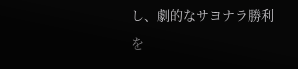し、劇的なサヨナラ勝利を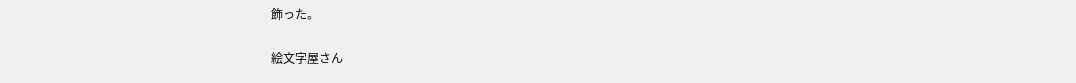飾った。

絵文字屋さん